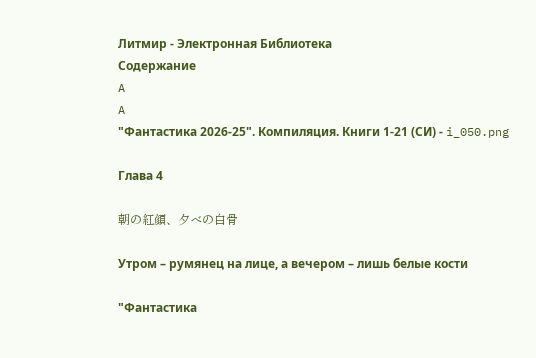Литмир - Электронная Библиотека
Содержание
A
A
"Фантастика 2026-25". Компиляция. Книги 1-21 (СИ) - i_050.png

Глава 4

朝の紅顔、夕べの白骨

Утром – румянец на лице, а вечером – лишь белые кости

"Фантастика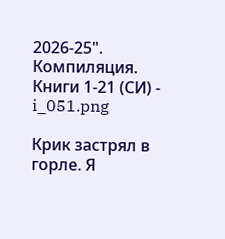2026-25". Компиляция. Книги 1-21 (СИ) - i_051.png

Крик застрял в горле. Я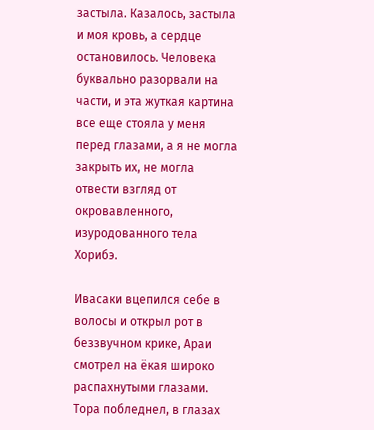застыла. Казалось, застыла и моя кровь, а сердце остановилось. Человека буквально разорвали на части, и эта жуткая картина все еще стояла у меня перед глазами, а я не могла закрыть их, не могла отвести взгляд от окровавленного, изуродованного тела Хорибэ.

Ивасаки вцепился себе в волосы и открыл рот в беззвучном крике, Араи смотрел на ёкая широко распахнутыми глазами. Тора побледнел, в глазах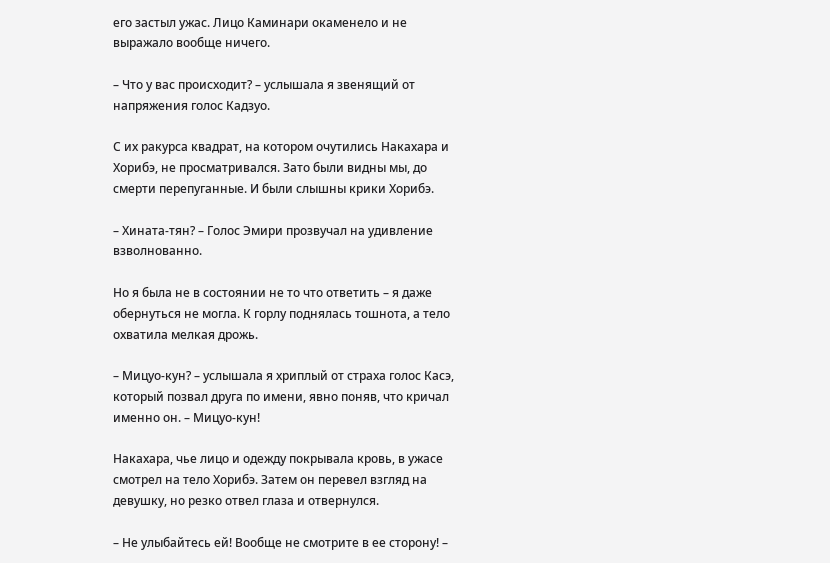его застыл ужас. Лицо Каминари окаменело и не выражало вообще ничего.

– Что у вас происходит? – услышала я звенящий от напряжения голос Кадзуо.

С их ракурса квадрат, на котором очутились Накахара и Хорибэ, не просматривался. Зато были видны мы, до смерти перепуганные. И были слышны крики Хорибэ.

– Хината-тян? – Голос Эмири прозвучал на удивление взволнованно.

Но я была не в состоянии не то что ответить – я даже обернуться не могла. К горлу поднялась тошнота, а тело охватила мелкая дрожь.

– Мицуо-кун? – услышала я хриплый от страха голос Касэ, который позвал друга по имени, явно поняв, что кричал именно он. – Мицуо-кун!

Накахара, чье лицо и одежду покрывала кровь, в ужасе смотрел на тело Хорибэ. Затем он перевел взгляд на девушку, но резко отвел глаза и отвернулся.

– Не улыбайтесь ей! Вообще не смотрите в ее сторону! –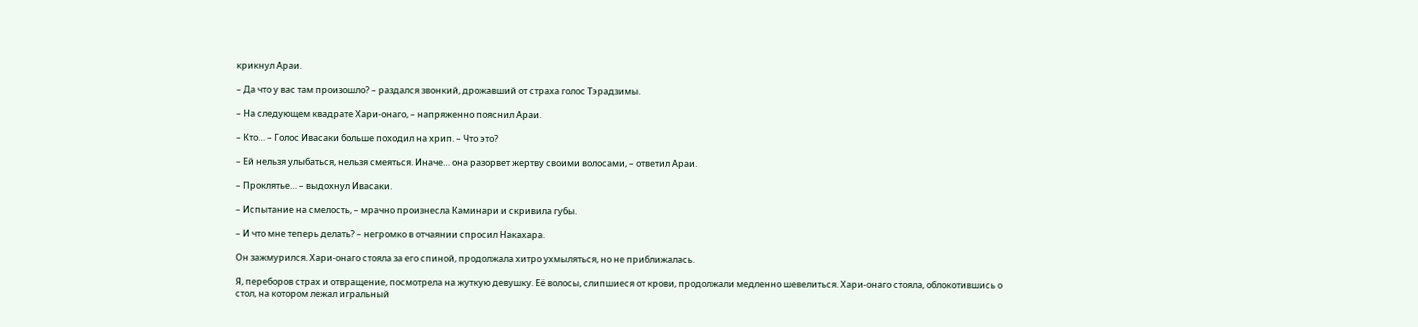крикнул Араи.

– Да что у вас там произошло? – раздался звонкий, дрожавший от страха голос Тэрадзимы.

– На следующем квадрате Хари-онаго, – напряженно пояснил Араи.

– Кто… – Голос Ивасаки больше походил на хрип. – Что это?

– Ей нельзя улыбаться, нельзя смеяться. Иначе… она разорвет жертву своими волосами, – ответил Араи.

– Проклятье… – выдохнул Ивасаки.

– Испытание на смелость, – мрачно произнесла Каминари и скривила губы.

– И что мне теперь делать? – негромко в отчаянии спросил Накахара.

Он зажмурился. Хари-онаго стояла за его спиной, продолжала хитро ухмыляться, но не приближалась.

Я, переборов страх и отвращение, посмотрела на жуткую девушку. Её волосы, слипшиеся от крови, продолжали медленно шевелиться. Хари-онаго стояла, облокотившись о стол, на котором лежал игральный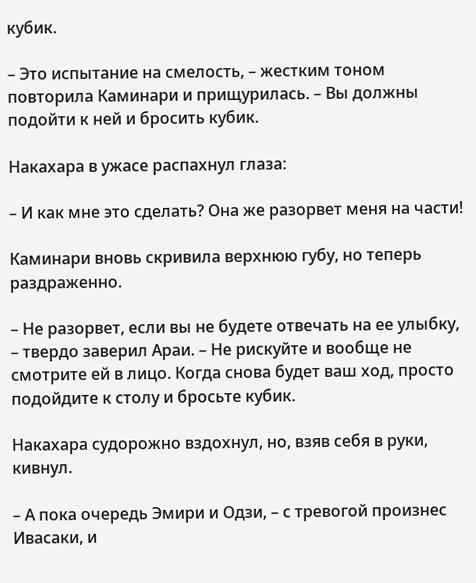кубик.

– Это испытание на смелость, – жестким тоном повторила Каминари и прищурилась. – Вы должны подойти к ней и бросить кубик.

Накахара в ужасе распахнул глаза:

– И как мне это сделать? Она же разорвет меня на части!

Каминари вновь скривила верхнюю губу, но теперь раздраженно.

– Не разорвет, если вы не будете отвечать на ее улыбку, – твердо заверил Араи. – Не рискуйте и вообще не смотрите ей в лицо. Когда снова будет ваш ход, просто подойдите к столу и бросьте кубик.

Накахара судорожно вздохнул, но, взяв себя в руки, кивнул.

– А пока очередь Эмири и Одзи, – с тревогой произнес Ивасаки, и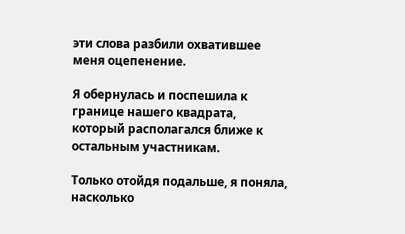эти слова разбили охватившее меня оцепенение.

Я обернулась и поспешила к границе нашего квадрата, который располагался ближе к остальным участникам.

Только отойдя подальше, я поняла, насколько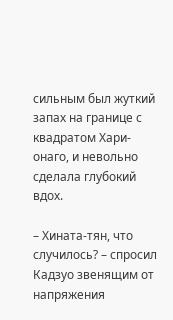сильным был жуткий запах на границе с квадратом Хари-онаго, и невольно сделала глубокий вдох.

– Хината-тян, что случилось? – спросил Кадзуо звенящим от напряжения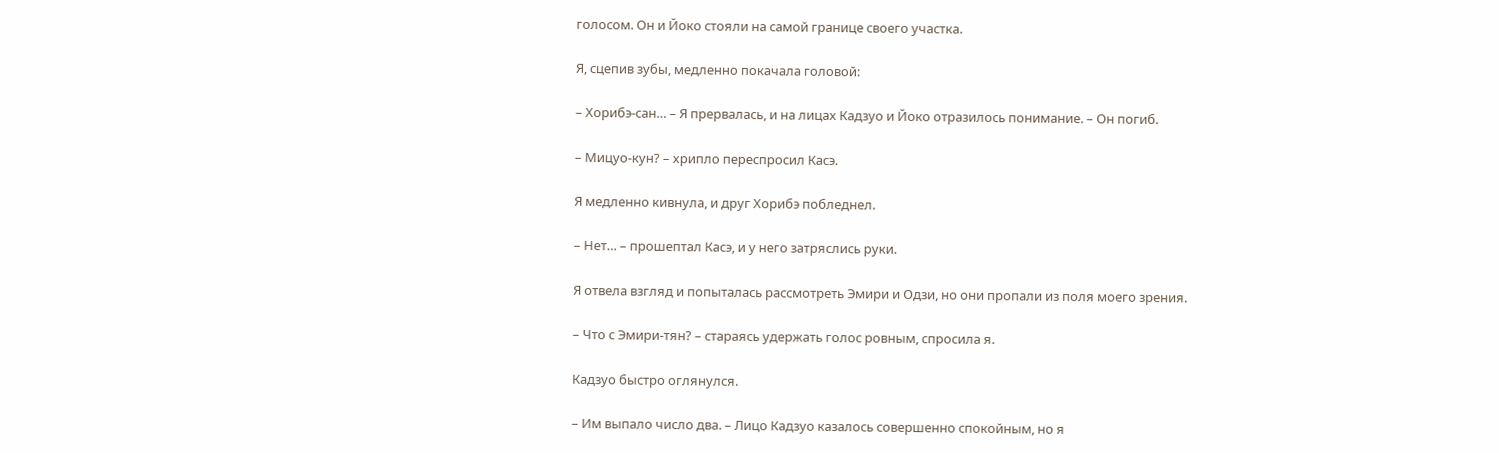голосом. Он и Йоко стояли на самой границе своего участка.

Я, сцепив зубы, медленно покачала головой:

– Хорибэ-сан… – Я прервалась, и на лицах Кадзуо и Йоко отразилось понимание. – Он погиб.

– Мицуо-кун? – хрипло переспросил Касэ.

Я медленно кивнула, и друг Хорибэ побледнел.

– Нет… – прошептал Касэ, и у него затряслись руки.

Я отвела взгляд и попыталась рассмотреть Эмири и Одзи, но они пропали из поля моего зрения.

– Что с Эмири-тян? – стараясь удержать голос ровным, спросила я.

Кадзуо быстро оглянулся.

– Им выпало число два. – Лицо Кадзуо казалось совершенно спокойным, но я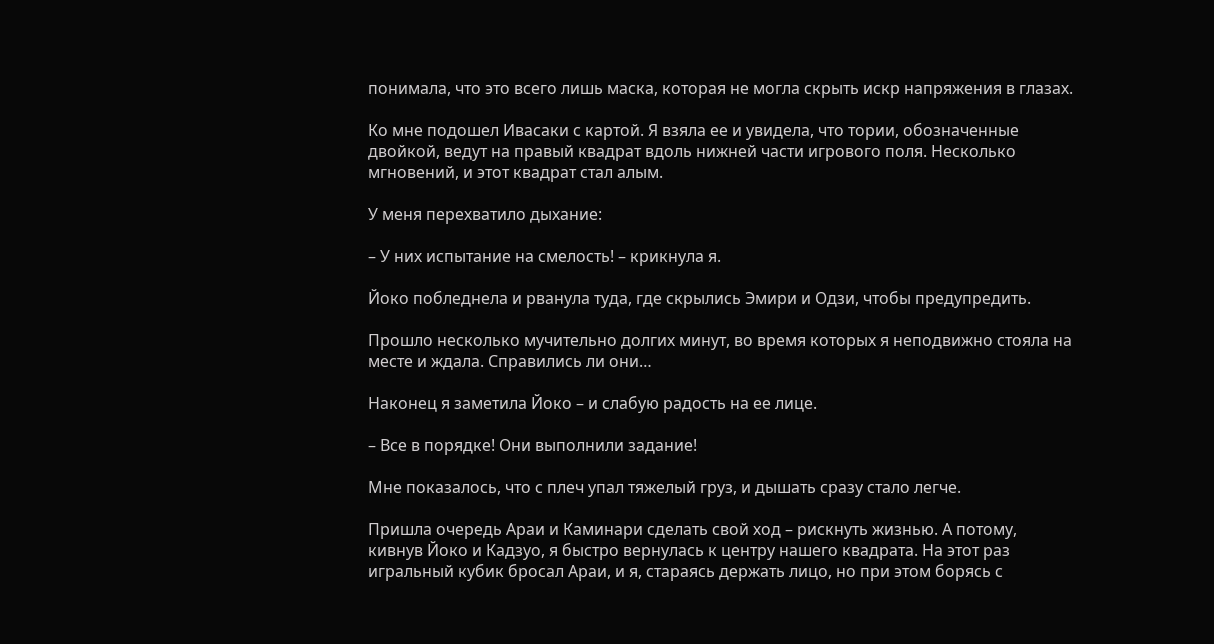понимала, что это всего лишь маска, которая не могла скрыть искр напряжения в глазах.

Ко мне подошел Ивасаки с картой. Я взяла ее и увидела, что тории, обозначенные двойкой, ведут на правый квадрат вдоль нижней части игрового поля. Несколько мгновений, и этот квадрат стал алым.

У меня перехватило дыхание:

– У них испытание на смелость! – крикнула я.

Йоко побледнела и рванула туда, где скрылись Эмири и Одзи, чтобы предупредить.

Прошло несколько мучительно долгих минут, во время которых я неподвижно стояла на месте и ждала. Справились ли они…

Наконец я заметила Йоко – и слабую радость на ее лице.

– Все в порядке! Они выполнили задание!

Мне показалось, что с плеч упал тяжелый груз, и дышать сразу стало легче.

Пришла очередь Араи и Каминари сделать свой ход – рискнуть жизнью. А потому, кивнув Йоко и Кадзуо, я быстро вернулась к центру нашего квадрата. На этот раз игральный кубик бросал Араи, и я, стараясь держать лицо, но при этом борясь с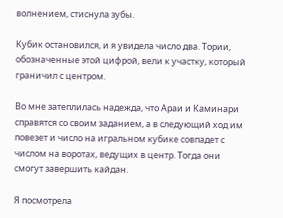волнением, стиснула зубы.

Кубик остановился, и я увидела число два. Тории, обозначенные этой цифрой, вели к участку, который граничил с центром.

Во мне затеплилась надежда, что Араи и Каминари справятся со своим заданием, а в следующий ход им повезет и число на игральном кубике совпадет с числом на воротах, ведущих в центр. Тогда они смогут завершить кайдан.

Я посмотрела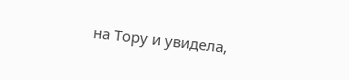на Тору и увидела,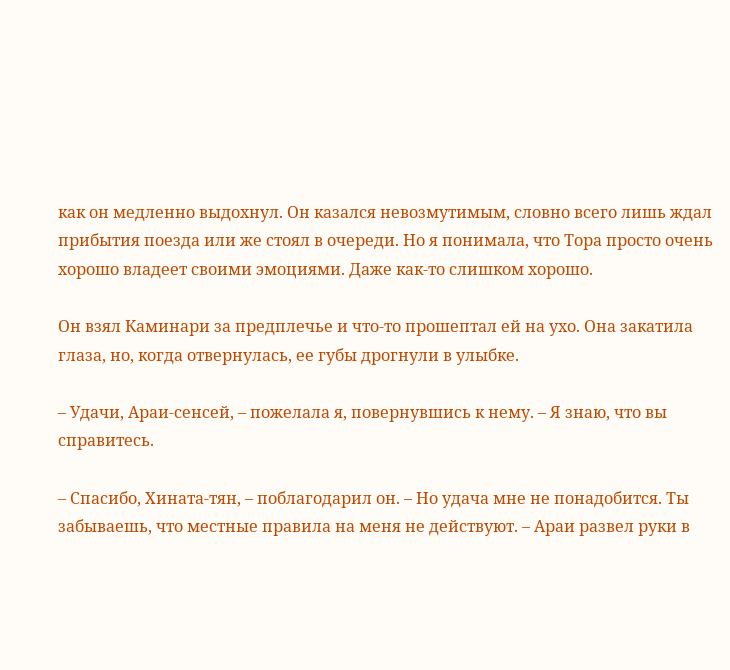как он медленно выдохнул. Он казался невозмутимым, словно всего лишь ждал прибытия поезда или же стоял в очереди. Но я понимала, что Тора просто очень хорошо владеет своими эмоциями. Даже как-то слишком хорошо.

Он взял Каминари за предплечье и что-то прошептал ей на ухо. Она закатила глаза, но, когда отвернулась, ее губы дрогнули в улыбке.

– Удачи, Араи-сенсей, – пожелала я, повернувшись к нему. – Я знаю, что вы справитесь.

– Спасибо, Хината-тян, – поблагодарил он. – Но удача мне не понадобится. Ты забываешь, что местные правила на меня не действуют. – Араи развел руки в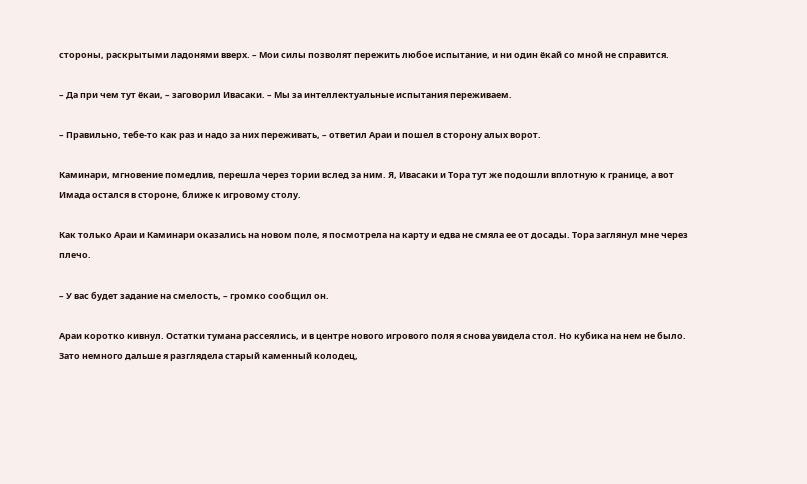стороны, раскрытыми ладонями вверх. – Мои силы позволят пережить любое испытание, и ни один ёкай со мной не справится.

– Да при чем тут ёкаи, – заговорил Ивасаки. – Мы за интеллектуальные испытания переживаем.

– Правильно, тебе-то как раз и надо за них переживать, – ответил Араи и пошел в сторону алых ворот.

Каминари, мгновение помедлив, перешла через тории вслед за ним. Я, Ивасаки и Тора тут же подошли вплотную к границе, а вот Имада остался в стороне, ближе к игровому столу.

Как только Араи и Каминари оказались на новом поле, я посмотрела на карту и едва не смяла ее от досады. Тора заглянул мне через плечо.

– У вас будет задание на смелость, – громко сообщил он.

Араи коротко кивнул. Остатки тумана рассеялись, и в центре нового игрового поля я снова увидела стол. Но кубика на нем не было. Зато немного дальше я разглядела старый каменный колодец,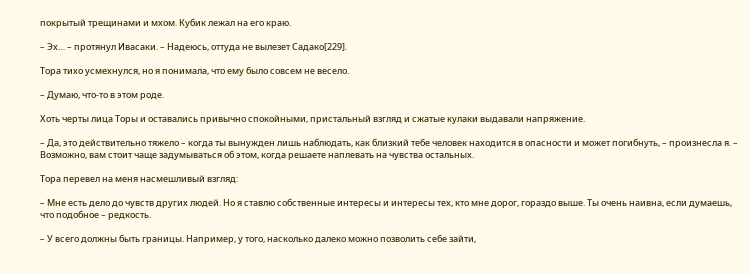покрытый трещинами и мхом. Кубик лежал на его краю.

– Эх… – протянул Ивасаки. – Надеюсь, оттуда не вылезет Садако[229].

Тора тихо усмехнулся, но я понимала, что ему было совсем не весело.

– Думаю, что-то в этом роде.

Хоть черты лица Торы и оставались привычно спокойными, пристальный взгляд и сжатые кулаки выдавали напряжение.

– Да, это действительно тяжело – когда ты вынужден лишь наблюдать, как близкий тебе человек находится в опасности и может погибнуть, – произнесла я. – Возможно, вам стоит чаще задумываться об этом, когда решаете наплевать на чувства остальных.

Тора перевел на меня насмешливый взгляд:

– Мне есть дело до чувств других людей. Но я ставлю собственные интересы и интересы тех, кто мне дорог, гораздо выше. Ты очень наивна, если думаешь, что подобное – редкость.

– У всего должны быть границы. Например, у того, насколько далеко можно позволить себе зайти,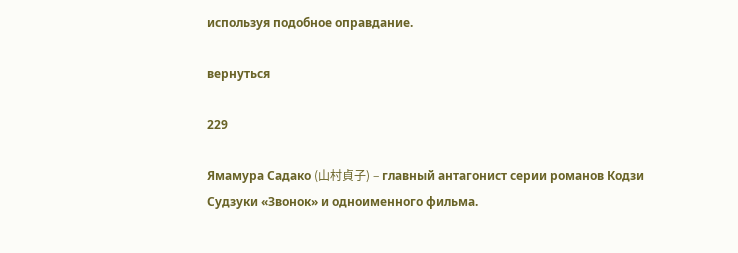используя подобное оправдание.

вернуться

229

Ямамура Садако (山村貞子) – главный антагонист серии романов Кодзи Судзуки «Звонок» и одноименного фильма.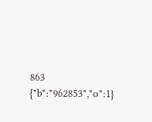863
{"b":"962853","o":1}